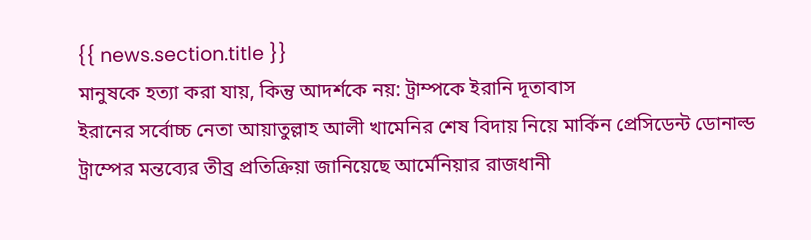{{ news.section.title }}
মানুষকে হত্যা করা যায়, কিন্তু আদর্শকে নয়: ট্রাম্পকে ইরানি দূতাবাস
ইরানের সর্বোচ্চ নেতা আয়াতুল্লাহ আলী খামেনির শেষ বিদায় নিয়ে মার্কিন প্রেসিডেন্ট ডোনাল্ড ট্রাম্পের মন্তব্যের তীব্র প্রতিক্রিয়া জানিয়েছে আর্মেনিয়ার রাজধানী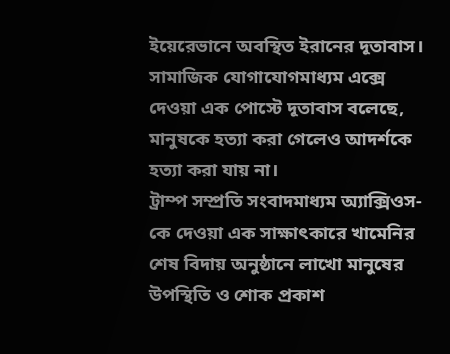ইয়েরেভানে অবস্থিত ইরানের দূতাবাস। সামাজিক যোগাযোগমাধ্যম এক্সে দেওয়া এক পোস্টে দূতাবাস বলেছে, মানুষকে হত্যা করা গেলেও আদর্শকে হত্যা করা যায় না।
ট্রাম্প সম্প্রতি সংবাদমাধ্যম অ্যাক্সিওস-কে দেওয়া এক সাক্ষাৎকারে খামেনির শেষ বিদায় অনুষ্ঠানে লাখো মানুষের উপস্থিতি ও শোক প্রকাশ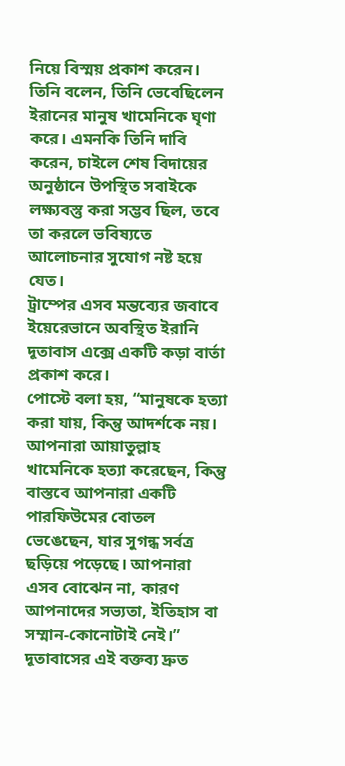নিয়ে বিস্ময় প্রকাশ করেন। তিনি বলেন, তিনি ভেবেছিলেন ইরানের মানুষ খামেনিকে ঘৃণা করে। এমনকি তিনি দাবি করেন, চাইলে শেষ বিদায়ের অনুষ্ঠানে উপস্থিত সবাইকে লক্ষ্যবস্তু করা সম্ভব ছিল, তবে তা করলে ভবিষ্যতে আলোচনার সুযোগ নষ্ট হয়ে যেত।
ট্রাম্পের এসব মন্তব্যের জবাবে ইয়েরেভানে অবস্থিত ইরানি দূতাবাস এক্সে একটি কড়া বার্তা প্রকাশ করে।
পোস্টে বলা হয়, “মানুষকে হত্যা করা যায়, কিন্তু আদর্শকে নয়। আপনারা আয়াতুল্লাহ খামেনিকে হত্যা করেছেন, কিন্তু বাস্তবে আপনারা একটি পারফিউমের বোতল ভেঙেছেন, যার সুগন্ধ সর্বত্র ছড়িয়ে পড়েছে। আপনারা এসব বোঝেন না, কারণ আপনাদের সভ্যতা, ইতিহাস বা সম্মান-কোনোটাই নেই।”
দূতাবাসের এই বক্তব্য দ্রুত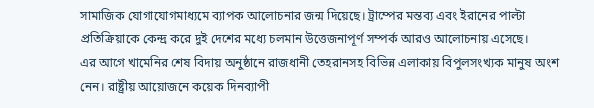সামাজিক যোগাযোগমাধ্যমে ব্যাপক আলোচনার জন্ম দিয়েছে। ট্রাম্পের মন্তব্য এবং ইরানের পাল্টা প্রতিক্রিয়াকে কেন্দ্র করে দুই দেশের মধ্যে চলমান উত্তেজনাপূর্ণ সম্পর্ক আরও আলোচনায় এসেছে।
এর আগে খামেনির শেষ বিদায় অনুষ্ঠানে রাজধানী তেহরানসহ বিভিন্ন এলাকায় বিপুলসংখ্যক মানুষ অংশ নেন। রাষ্ট্রীয় আয়োজনে কয়েক দিনব্যাপী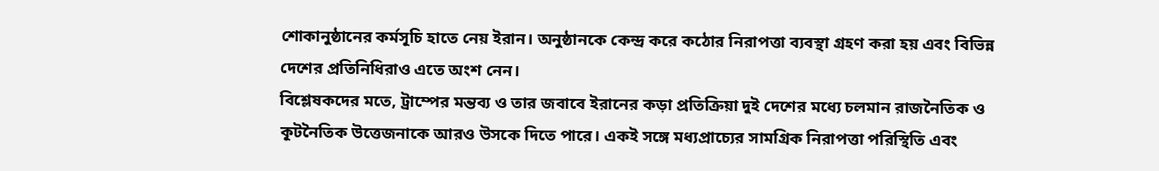শোকানুষ্ঠানের কর্মসূচি হাতে নেয় ইরান। অনুষ্ঠানকে কেন্দ্র করে কঠোর নিরাপত্তা ব্যবস্থা গ্রহণ করা হয় এবং বিভিন্ন দেশের প্রতিনিধিরাও এতে অংশ নেন।
বিশ্লেষকদের মতে, ট্রাম্পের মন্তব্য ও তার জবাবে ইরানের কড়া প্রতিক্রিয়া দুই দেশের মধ্যে চলমান রাজনৈতিক ও কূটনৈতিক উত্তেজনাকে আরও উসকে দিতে পারে। একই সঙ্গে মধ্যপ্রাচ্যের সামগ্রিক নিরাপত্তা পরিস্থিতি এবং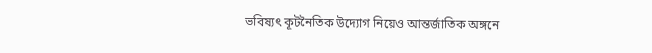ভবিষ্যৎ কূটনৈতিক উদ্যোগ নিয়েও আন্তর্জাতিক অঙ্গনে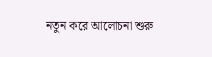নতুন করে আলোচনা শুরু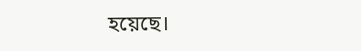হয়েছে।